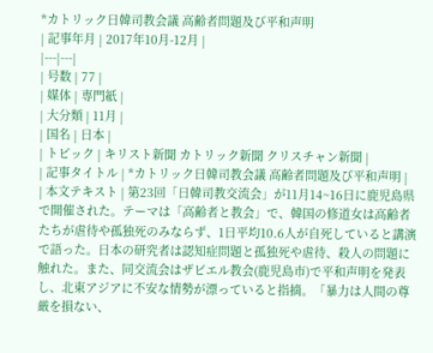*カトリック日韓司教会議 高齢者問題及び平和声明
| 記事年月 | 2017年10月-12月 |
|---|---|
| 号数 | 77 |
| 媒体 | 専門紙 |
| 大分類 | 11月 |
| 国名 | 日本 |
| トピック | キリスト新聞 カトリック新聞 クリスチャン新聞 |
| 記事タイトル | *カトリック日韓司教会議 高齢者問題及び平和声明 |
| 本文テキスト | 第23回「日韓司教交流会」が11月14~16日に鹿児島県で開催された。テーマは「高齢者と教会」で、韓国の修道女は高齢者たちが虐待や孤独死のみならず、1日平均10.6人が自死していると講演で語った。日本の研究者は認知症問題と孤独死や虐待、殺人の問題に触れた。また、同交流会はザビエル教会(鹿児島市)で平和声明を発表し、北東アジアに不安な情勢が漂っていると指摘。「暴力は人間の尊厳を損ない、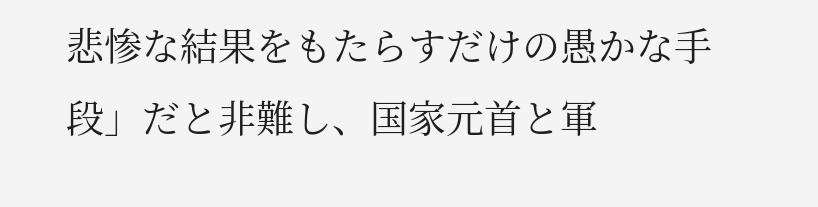悲惨な結果をもたらすだけの愚かな手段」だと非難し、国家元首と軍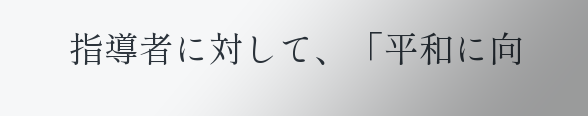指導者に対して、「平和に向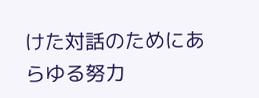けた対話のためにあらゆる努力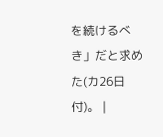を続けるべき」だと求めた(カ26日付)。 |